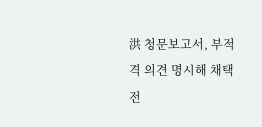洪 청문보고서, 부적격 의견 명시해 채택 전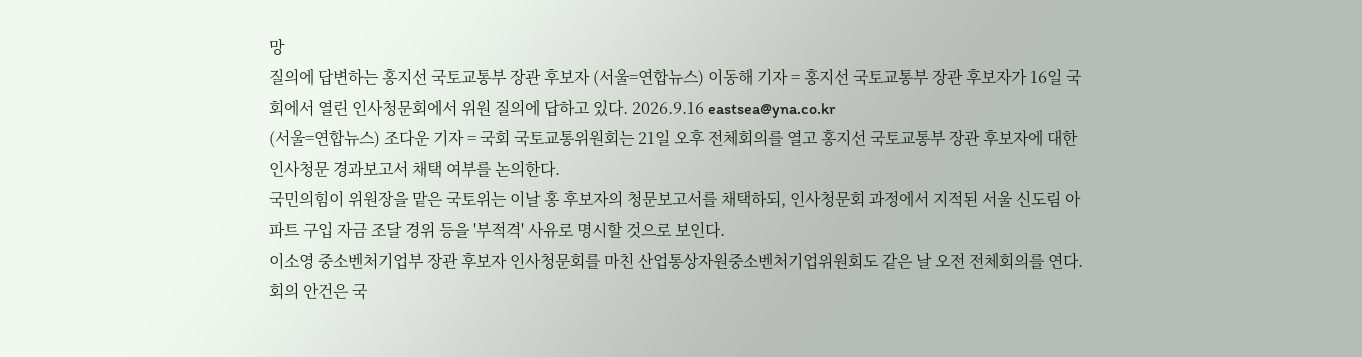망
질의에 답변하는 홍지선 국토교통부 장관 후보자 (서울=연합뉴스) 이동해 기자 = 홍지선 국토교통부 장관 후보자가 16일 국회에서 열린 인사청문회에서 위원 질의에 답하고 있다. 2026.9.16 eastsea@yna.co.kr
(서울=연합뉴스) 조다운 기자 = 국회 국토교통위원회는 21일 오후 전체회의를 열고 홍지선 국토교통부 장관 후보자에 대한 인사청문 경과보고서 채택 여부를 논의한다.
국민의힘이 위원장을 맡은 국토위는 이날 홍 후보자의 청문보고서를 채택하되, 인사청문회 과정에서 지적된 서울 신도림 아파트 구입 자금 조달 경위 등을 '부적격' 사유로 명시할 것으로 보인다.
이소영 중소벤처기업부 장관 후보자 인사청문회를 마친 산업통상자원중소벤처기업위원회도 같은 날 오전 전체회의를 연다.
회의 안건은 국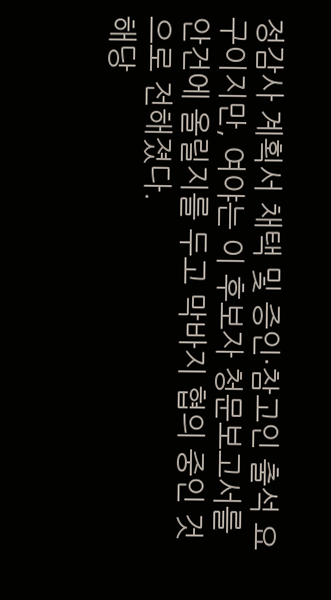정감사 계획서 채택 및 증인·참고인 출석 요구이지만, 여야는 이 후보자 청문보고서를 안건에 올릴지를 두고 막바지 협의 중인 것으로 전해졌다.
해당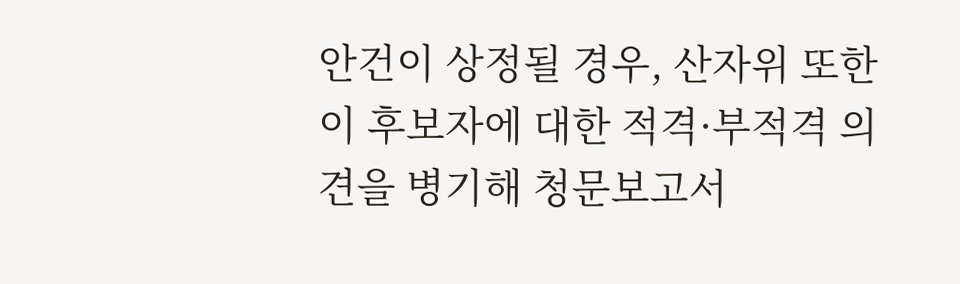안건이 상정될 경우, 산자위 또한 이 후보자에 대한 적격·부적격 의견을 병기해 청문보고서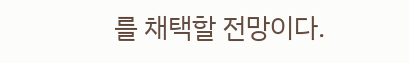를 채택할 전망이다.